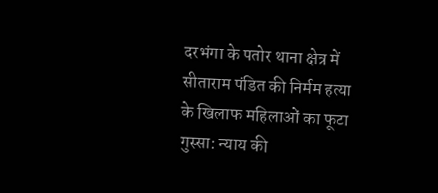दरभंगा के पतोर थाना क्षेत्र में सीताराम पंडित की निर्मम हत्या के खिलाफ महिलाओं का फूटा गुस्सा: न्याय की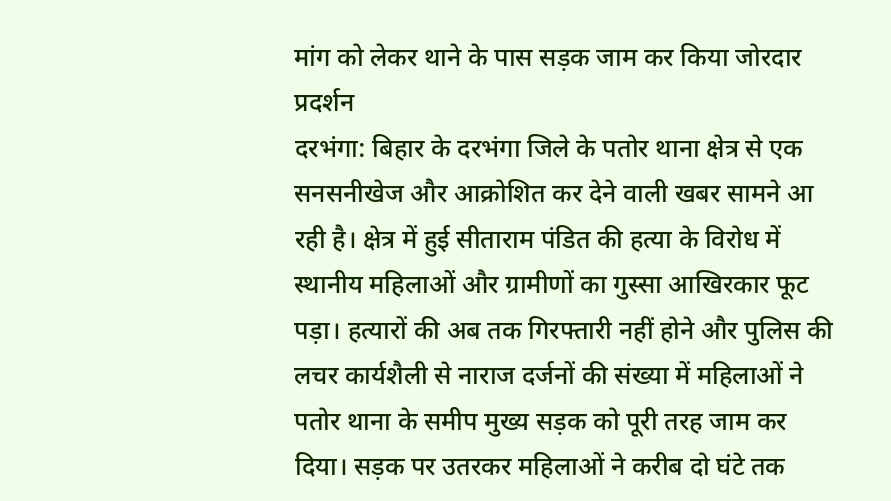मांग को लेकर थाने के पास सड़क जाम कर किया जोरदार प्रदर्शन
दरभंगा: बिहार के दरभंगा जिले के पतोर थाना क्षेत्र से एक सनसनीखेज और आक्रोशित कर देने वाली खबर सामने आ रही है। क्षेत्र में हुई सीताराम पंडित की हत्या के विरोध में स्थानीय महिलाओं और ग्रामीणों का गुस्सा आखिरकार फूट पड़ा। हत्यारों की अब तक गिरफ्तारी नहीं होने और पुलिस की लचर कार्यशैली से नाराज दर्जनों की संख्या में महिलाओं ने पतोर थाना के समीप मुख्य सड़क को पूरी तरह जाम कर दिया। सड़क पर उतरकर महिलाओं ने करीब दो घंटे तक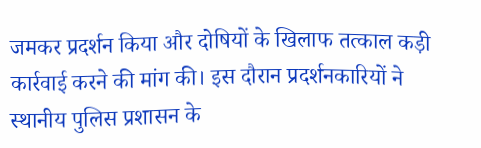जमकर प्रदर्शन किया और दोषियों के खिलाफ तत्काल कड़ी कार्रवाई करने की मांग की। इस दौरान प्रदर्शनकारियों ने स्थानीय पुलिस प्रशासन के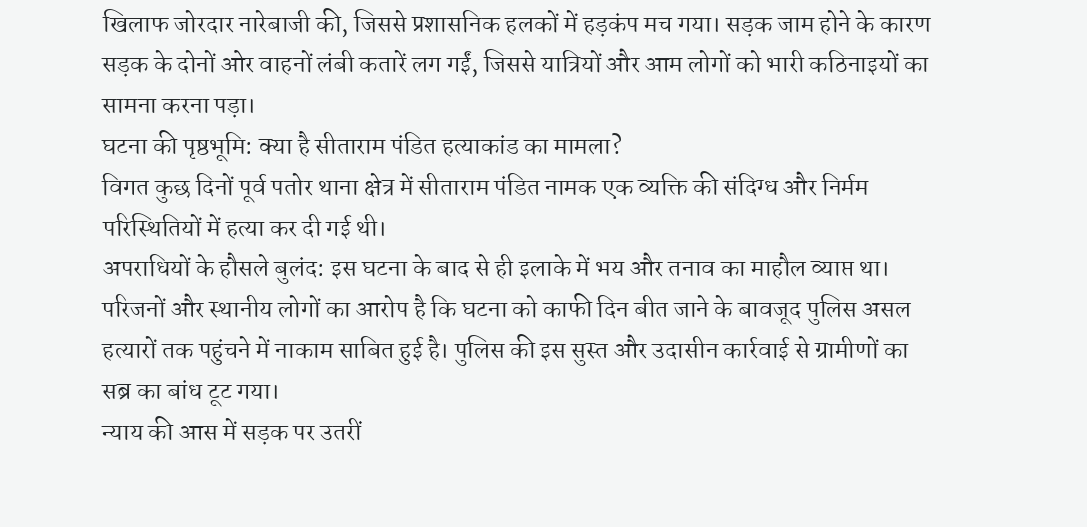खिलाफ जोरदार नारेबाजी की, जिससे प्रशासनिक हलकों में हड़कंप मच गया। सड़क जाम होने के कारण सड़क के दोनों ओर वाहनों लंबी कतारें लग गईं, जिससे यात्रियों और आम लोगों को भारी कठिनाइयों का सामना करना पड़ा।
घटना की पृष्ठभूमि: क्या है सीताराम पंडित हत्याकांड का मामला?
विगत कुछ दिनों पूर्व पतोर थाना क्षेत्र में सीताराम पंडित नामक एक व्यक्ति की संदिग्ध और निर्मम परिस्थितियों में हत्या कर दी गई थी।
अपराधियों के हौसले बुलंद: इस घटना के बाद से ही इलाके में भय और तनाव का माहौल व्याप्त था। परिजनों और स्थानीय लोगों का आरोप है कि घटना को काफी दिन बीत जाने के बावजूद पुलिस असल हत्यारों तक पहुंचने में नाकाम साबित हुई है। पुलिस की इस सुस्त और उदासीन कार्रवाई से ग्रामीणों का सब्र का बांध टूट गया।
न्याय की आस में सड़क पर उतरीं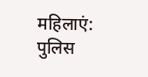महिलाएं: पुलिस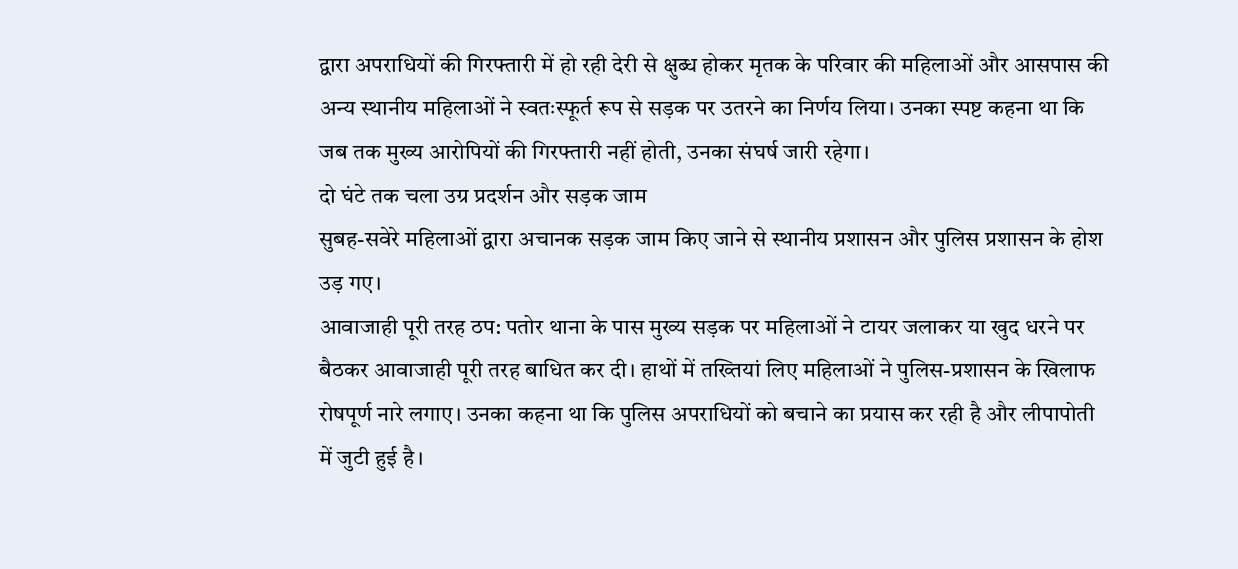द्वारा अपराधियों की गिरफ्तारी में हो रही देरी से क्षुब्ध होकर मृतक के परिवार की महिलाओं और आसपास की अन्य स्थानीय महिलाओं ने स्वतःस्फूर्त रूप से सड़क पर उतरने का निर्णय लिया। उनका स्पष्ट कहना था कि जब तक मुख्य आरोपियों की गिरफ्तारी नहीं होती, उनका संघर्ष जारी रहेगा।
दो घंटे तक चला उग्र प्रदर्शन और सड़क जाम
सुबह-सवेरे महिलाओं द्वारा अचानक सड़क जाम किए जाने से स्थानीय प्रशासन और पुलिस प्रशासन के होश उड़ गए।
आवाजाही पूरी तरह ठप: पतोर थाना के पास मुख्य सड़क पर महिलाओं ने टायर जलाकर या खुद धरने पर बैठकर आवाजाही पूरी तरह बाधित कर दी। हाथों में तख्तियां लिए महिलाओं ने पुलिस-प्रशासन के खिलाफ रोषपूर्ण नारे लगाए। उनका कहना था कि पुलिस अपराधियों को बचाने का प्रयास कर रही है और लीपापोती में जुटी हुई है।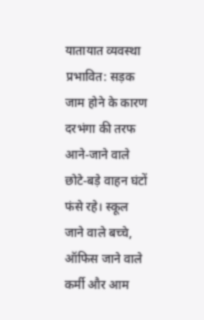यातायात व्यवस्था प्रभावित: सड़क जाम होने के कारण दरभंगा की तरफ आने-जाने वाले छोटे-बड़े वाहन घंटों फंसे रहे। स्कूल जाने वाले बच्चे, ऑफिस जाने वाले कर्मी और आम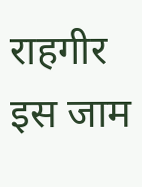राहगीर इस जाम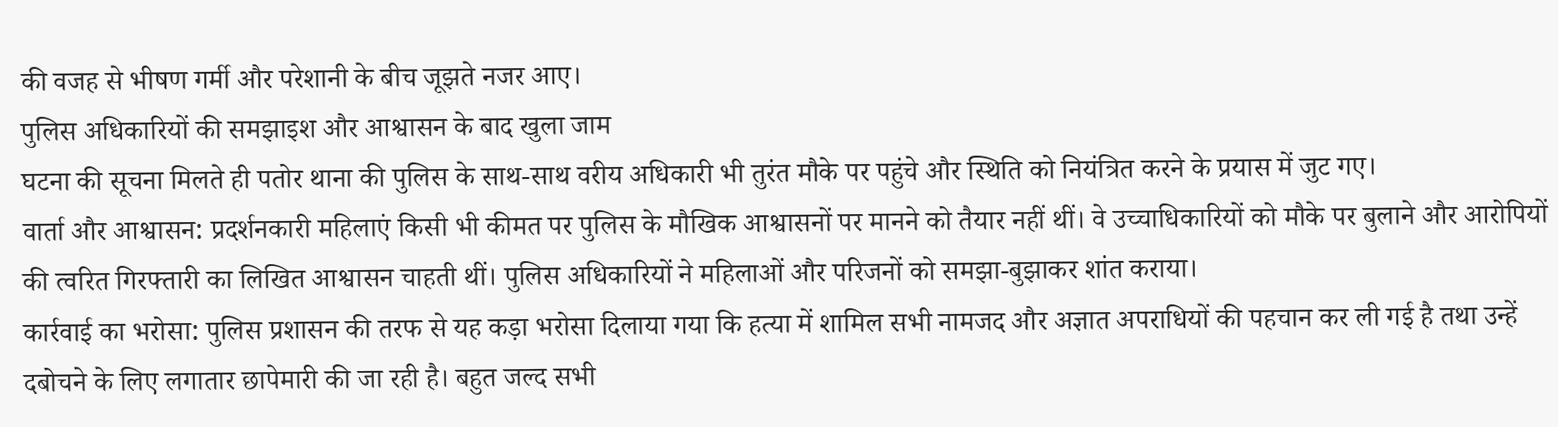की वजह से भीषण गर्मी और परेशानी के बीच जूझते नजर आए।
पुलिस अधिकारियों की समझाइश और आश्वासन के बाद खुला जाम
घटना की सूचना मिलते ही पतोर थाना की पुलिस के साथ-साथ वरीय अधिकारी भी तुरंत मौके पर पहुंचे और स्थिति को नियंत्रित करने के प्रयास में जुट गए।
वार्ता और आश्वासन: प्रदर्शनकारी महिलाएं किसी भी कीमत पर पुलिस के मौखिक आश्वासनों पर मानने को तैयार नहीं थीं। वे उच्चाधिकारियों को मौके पर बुलाने और आरोपियों की त्वरित गिरफ्तारी का लिखित आश्वासन चाहती थीं। पुलिस अधिकारियों ने महिलाओं और परिजनों को समझा-बुझाकर शांत कराया।
कार्रवाई का भरोसा: पुलिस प्रशासन की तरफ से यह कड़ा भरोसा दिलाया गया कि हत्या में शामिल सभी नामजद और अज्ञात अपराधियों की पहचान कर ली गई है तथा उन्हें दबोचने के लिए लगातार छापेमारी की जा रही है। बहुत जल्द सभी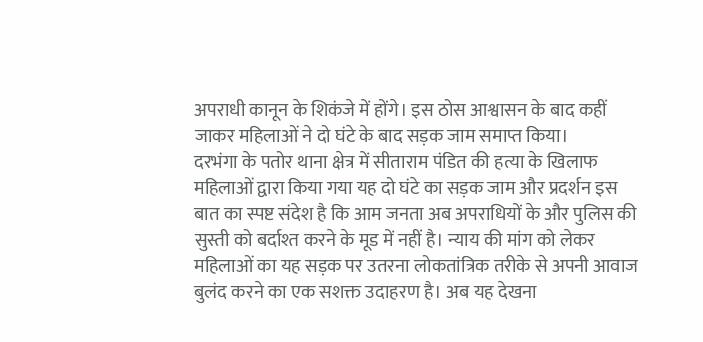अपराधी कानून के शिकंजे में होंगे। इस ठोस आश्वासन के बाद कहीं जाकर महिलाओं ने दो घंटे के बाद सड़क जाम समाप्त किया।
दरभंगा के पतोर थाना क्षेत्र में सीताराम पंडित की हत्या के खिलाफ महिलाओं द्वारा किया गया यह दो घंटे का सड़क जाम और प्रदर्शन इस बात का स्पष्ट संदेश है कि आम जनता अब अपराधियों के और पुलिस की सुस्ती को बर्दाश्त करने के मूड में नहीं है। न्याय की मांग को लेकर महिलाओं का यह सड़क पर उतरना लोकतांत्रिक तरीके से अपनी आवाज बुलंद करने का एक सशक्त उदाहरण है। अब यह देखना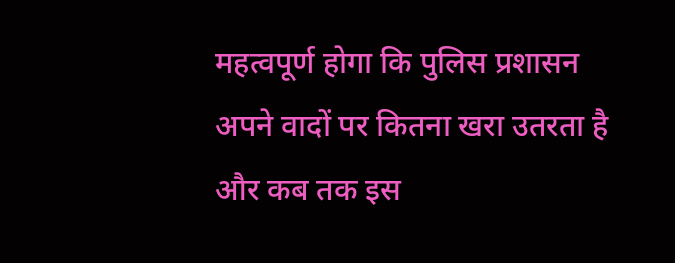महत्वपूर्ण होगा कि पुलिस प्रशासन अपने वादों पर कितना खरा उतरता है और कब तक इस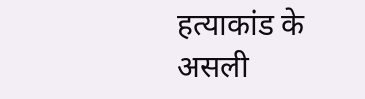हत्याकांड के असली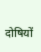दोषियों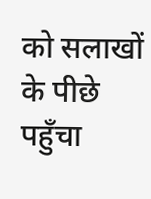को सलाखों के पीछे पहुँचा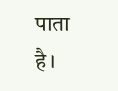पाता है।